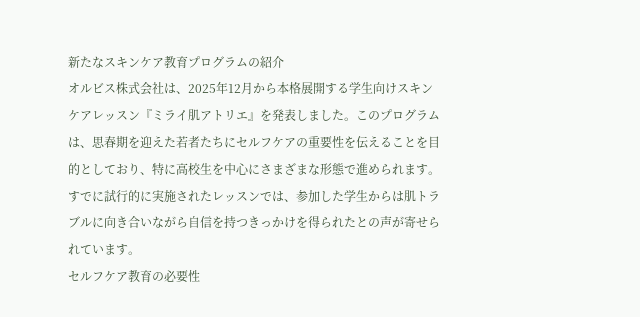新たなスキンケア教育プログラムの紹介
オルビス株式会社は、2025年12月から本格展開する学生向けスキンケアレッスン『ミライ肌アトリエ』を発表しました。このプログラムは、思春期を迎えた若者たちにセルフケアの重要性を伝えることを目的としており、特に高校生を中心にさまざまな形態で進められます。すでに試行的に実施されたレッスンでは、参加した学生からは肌トラブルに向き合いながら自信を持つきっかけを得られたとの声が寄せられています。
セルフケア教育の必要性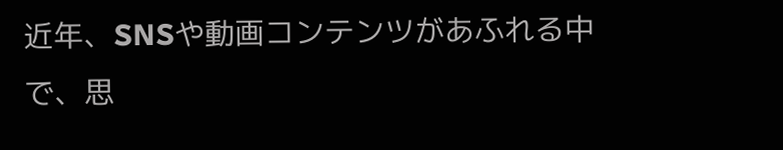近年、SNSや動画コンテンツがあふれる中で、思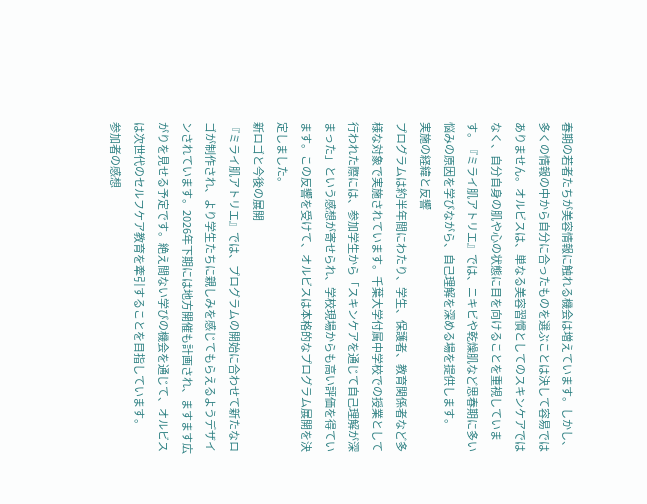春期の若者たちが美容情報に触れる機会は増えています。しかし、多くの情報の中から自分に合ったものを選ぶことは決して容易ではありません。オルビスは、単なる美容習慣としてのスキンケアではなく、自分自身の肌や心の状態に目を向けることを重視しています。『ミライ肌アトリエ』では、ニキビや乾燥肌など思春期に多い悩みの原因を学びながら、自己理解を深める場を提供します。
実施の経緯と反響
プログラムは約半年間にわたり、学生、保護者、教育関係者など多様な対象で実施されています。千葉大学付属中学校での授業として行われた際には、参加学生から「スキンケアを通じて自己理解が深まった」という感想が寄せられ、学校現場からも高い評価を得ています。この反響を受けて、オルビスは本格的なプログラム展開を決定しました。
新ロゴと今後の展開
『ミライ肌アトリエ』では、プログラムの開始に合わせて新たなロゴが制作され、より学生たちに親しみを感じてもらえるようデザインされています。2026年下期には地方開催も計画され、ますます広がりを見せる予定です。絶え間ない学びの機会を通じて、オルビスは次世代のセルフケア教育を牽引することを目指しています。
参加者の感想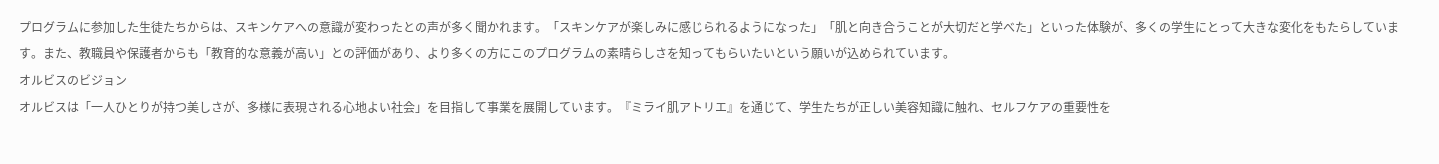プログラムに参加した生徒たちからは、スキンケアへの意識が変わったとの声が多く聞かれます。「スキンケアが楽しみに感じられるようになった」「肌と向き合うことが大切だと学べた」といった体験が、多くの学生にとって大きな変化をもたらしています。また、教職員や保護者からも「教育的な意義が高い」との評価があり、より多くの方にこのプログラムの素晴らしさを知ってもらいたいという願いが込められています。
オルビスのビジョン
オルビスは「一人ひとりが持つ美しさが、多様に表現される心地よい社会」を目指して事業を展開しています。『ミライ肌アトリエ』を通じて、学生たちが正しい美容知識に触れ、セルフケアの重要性を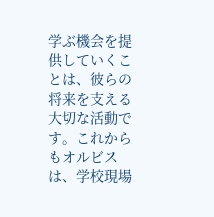学ぶ機会を提供していくことは、彼らの将来を支える大切な活動です。これからもオルビスは、学校現場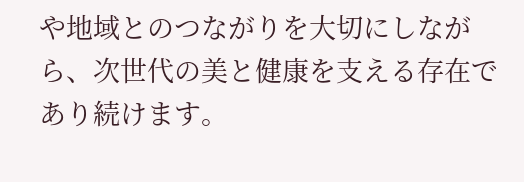や地域とのつながりを大切にしながら、次世代の美と健康を支える存在であり続けます。